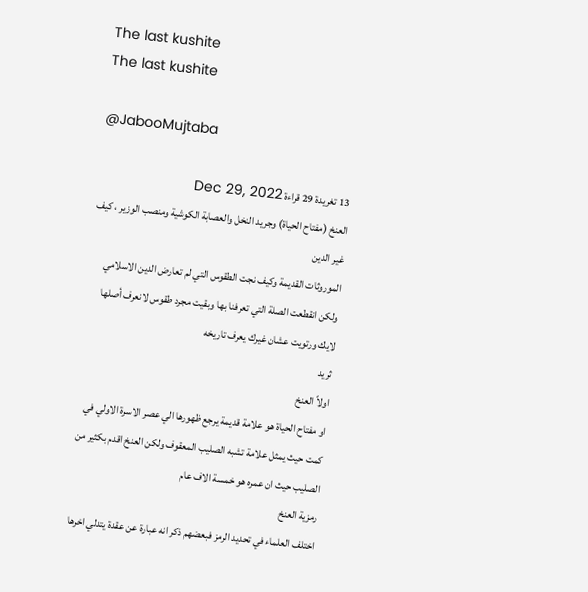The last kushite
The last kushite

@JabooMujtaba

13 تغريدة 29 قراءة Dec 29, 2022
العنخ (مفتاح الحياة) وجريد النخل والعصابة الكوشية ومنصب الوزير ، كيف غير الدين
الموروثات القديمة وكيف نجت الطقوس التي لم تعارض الدين الاسلامي ولكن انقطعت الصلة التي تعرفنا بها وبقيت مجرد طقوس لانعرف أصلها
لايك ورتويت عشان غيرك يعرف تاريخه
ثريد
اولاً العنخ
او مفتاح الحياة هو علامة قديمة يرجع ظهورها الي عصر الاسرة الاولي في كمت حيث يمثل علامة تشبه الصليب المعقوف ولكن العنخ اقدم بكثير من الصليب حيث ان عمره هو خمسة الاف عام
رمزية العنخ
اختلف العلماء في تحديد الرمز فبعضهم ذكر انه عبارة عن عقدة يتدلي اخرها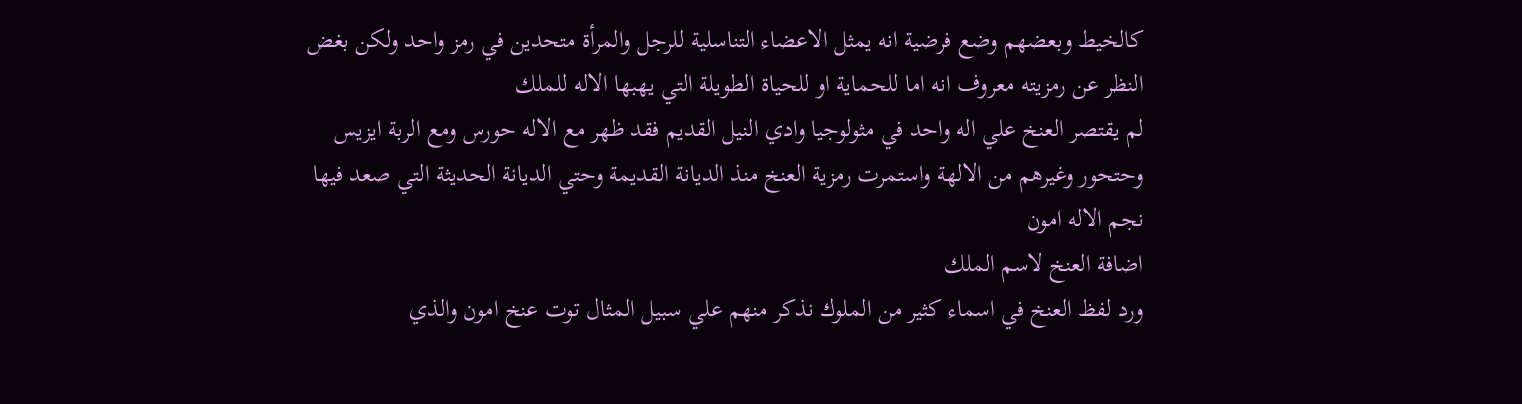كالخيط وبعضهم وضع فرضية انه يمثل الاعضاء التناسلية للرجل والمرأة متحدين في رمز واحد ولكن بغض النظر عن رمزيته معروف انه اما للحماية او للحياة الطويلة التي يهبها الاله للملك
لم يقتصر العنخ علي اله واحد في مثولوجيا وادي النيل القديم فقد ظهر مع الاله حورس ومع الربة ايزيس وحتحور وغيرهم من الالهة واستمرت رمزية العنخ منذ الديانة القديمة وحتي الديانة الحديثة التي صعد فيها نجم الاله امون
اضافة العنخ لاسم الملك
ورد لفظ العنخ في اسماء كثير من الملوك نذكر منهم علي سبيل المثال توت عنخ امون والذي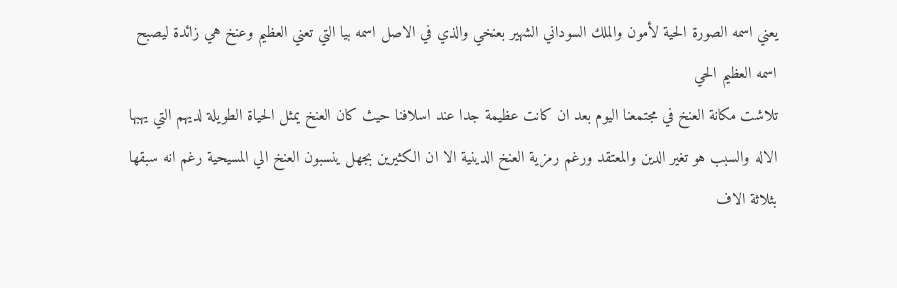يعني اسمه الصورة الحية لأمون والملك السوداني الشهير بعنخي والذي في الاصل اسمه بيا التي تعني العظيم وعنخ هي زائدة ليصبح اسمه العظيم الحي
تلاشت مكانة العنخ في مجتمعنا اليوم بعد ان كانت عظيمة جدا عند اسلافنا حيث كان العنخ يمثل الحياة الطويلة لديهم التي يهبها الاله والسبب هو تغير الدين والمعتقد ورغم رمزية العنخ الدينية الا ان الكثيرين بجهل ينسبون العنخ الي المسيحية رغم انه سبقها بثلاثة الاف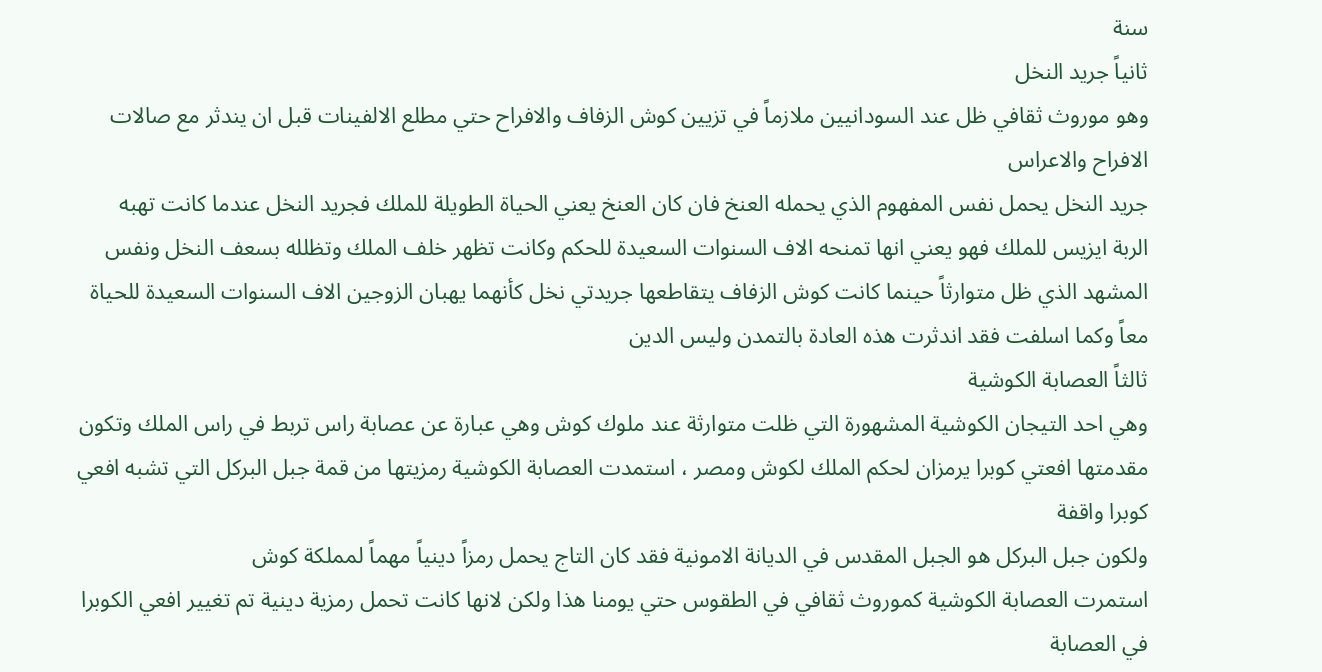سنة
ثانياً جريد النخل
وهو موروث ثقافي ظل عند السودانيين ملازماً في تزيين كوش الزفاف والافراح حتي مطلع الالفينات قبل ان يندثر مع صالات الافراح والاعراس
جريد النخل يحمل نفس المفهوم الذي يحمله العنخ فان كان العنخ يعني الحياة الطويلة للملك فجريد النخل عندما كانت تهبه
الربة ايزيس للملك فهو يعني انها تمنحه الاف السنوات السعيدة للحكم وكانت تظهر خلف الملك وتظلله بسعف النخل ونفس المشهد الذي ظل متوارثاً حينما كانت كوش الزفاف يتقاطعها جريدتي نخل كأنهما يهبان الزوجين الاف السنوات السعيدة للحياة معاً وكما اسلفت فقد اندثرت هذه العادة بالتمدن وليس الدين
ثالثاً العصابة الكوشية
وهي احد التيجان الكوشية المشهورة التي ظلت متوارثة عند ملوك كوش وهي عبارة عن عصابة راس تربط في راس الملك وتكون مقدمتها افعتي كوبرا يرمزان لحكم الملك لكوش ومصر ، استمدت العصابة الكوشية رمزيتها من قمة جبل البركل التي تشبه افعي كوبرا واقفة
ولكون جبل البركل هو الجبل المقدس في الديانة الامونية فقد كان التاج يحمل رمزاً دينياً مهماً لمملكة كوش
استمرت العصابة الكوشية كموروث ثقافي في الطقوس حتي يومنا هذا ولكن لانها كانت تحمل رمزية دينية تم تغيير افعي الكوبرا في العصابة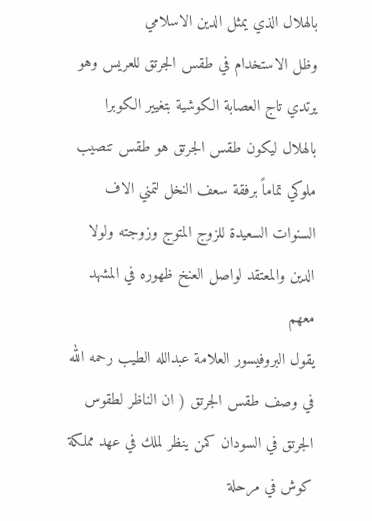بالهلال الذي يمثل الدين الاسلامي
وظل الاستخدام في طقس الجرتق للعريس وهو يرتدي تاج العصابة الكوشية بتغيير الكوبرا بالهلال ليكون طقس الجرتق هو طقس تنصيب ملوكي تماماً برفقة سعف النخل لتمني الاف السنوات السعيدة للزوج المتوج وزوجته ولولا الدين والمعتقد لواصل العنخ ظهوره في المشهد معهم
يقول البروفيسور العلامة عبدالله الطيب رحمه الله في وصف طقس الجرتق ( ان الناظر لطقوس الجرتق في السودان كمن ينظر لملك في عهد مملكة كوش في مرحلة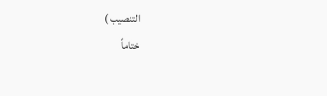التنصيب )
ختاماً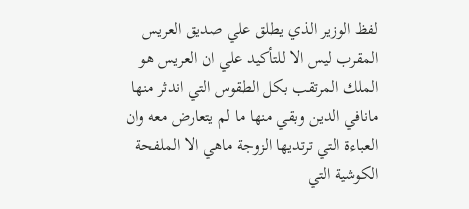لفظ الوزير الذي يطلق علي صديق العريس المقرب ليس الا للتأكيد علي ان العريس هو الملك المرتقب بكل الطقوس التي اندثر منها مانافي الدين وبقي منها ما لم يتعارض معه وان العباءة التي ترتديها الزوجة ماهي الا الملفحة الكوشية التي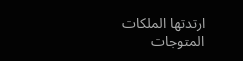ارتدتها الملكات المتوجات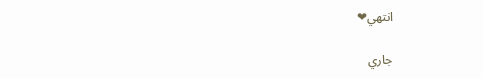انتهي❤

جاري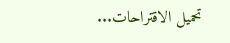تحميل الاقتراحات...